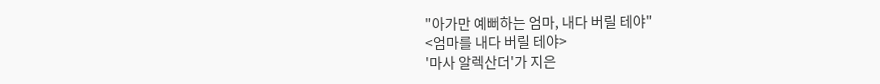"아가만 예뻐하는 엄마, 내다 버릴 테야"
<엄마를 내다 버릴 테야>
'마사 알렉산더'가 지은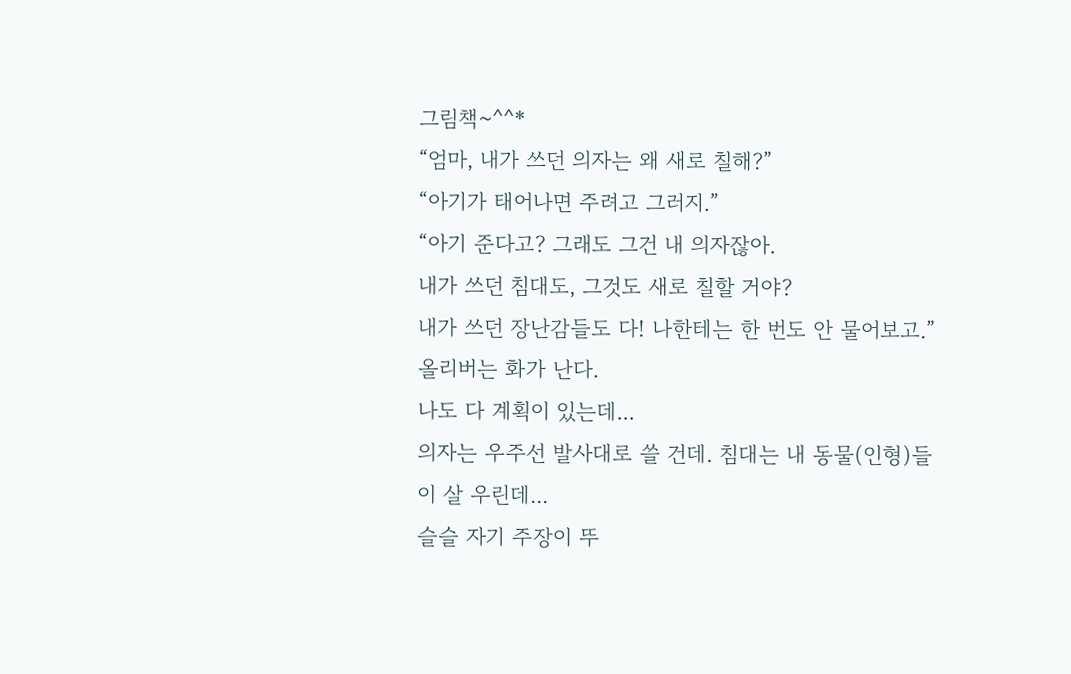그림책~^^*
“엄마, 내가 쓰던 의자는 왜 새로 칠해?”
“아기가 태어나면 주려고 그러지.”
“아기 준다고? 그래도 그건 내 의자잖아.
내가 쓰던 침대도, 그것도 새로 칠할 거야?
내가 쓰던 장난감들도 다! 나한테는 한 번도 안 물어보고.”
올리버는 화가 난다.
나도 다 계획이 있는데...
의자는 우주선 발사대로 쓸 건데. 침대는 내 동물(인형)들이 살 우린데...
슬슬 자기 주장이 뚜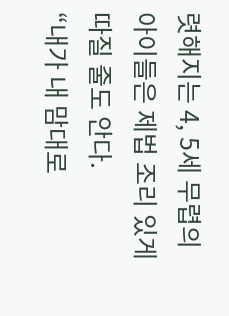렷해지는 4, 5세 무렵의 아이들은 제법 조리 있게 따질 줄도 안다.
“내가 내 맘대로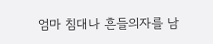엄마 침대나 흔들의자를 남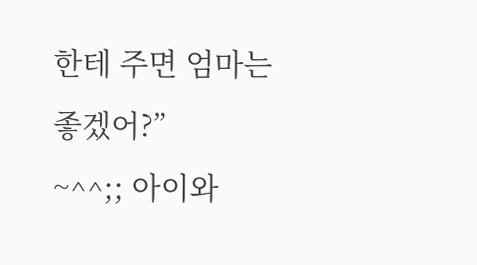한테 주면 엄마는 좋겠어?”
~^^;; 아이와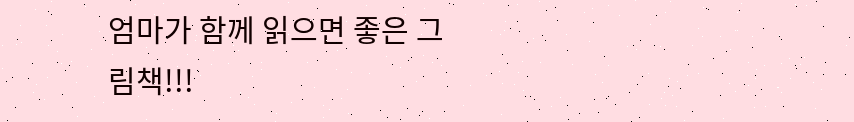엄마가 함께 읽으면 좋은 그림책!!!